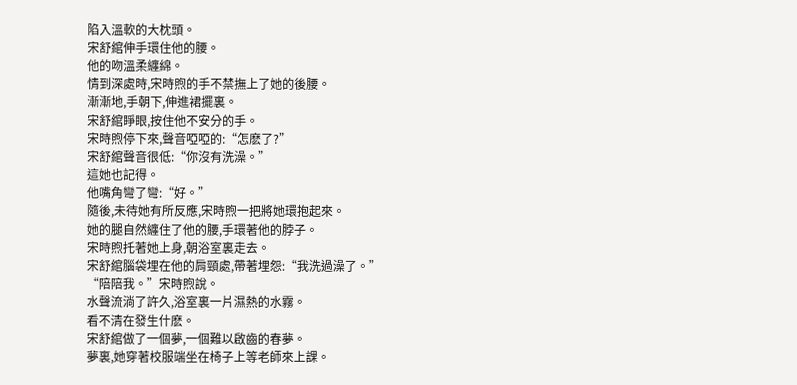陷入溫軟的大枕頭。
宋舒綰伸手環住他的腰。
他的吻溫柔纏綿。
情到深處時,宋時煦的手不禁撫上了她的後腰。
漸漸地,手朝下,伸進裙擺裏。
宋舒綰睜眼,按住他不安分的手。
宋時煦停下來,聲音啞啞的:“怎麽了?”
宋舒綰聲音很低:“你沒有洗澡。”
這她也記得。
他嘴角彎了彎:“好。”
隨後,未待她有所反應,宋時煦一把將她環抱起來。
她的腿自然纏住了他的腰,手環著他的脖子。
宋時煦托著她上身,朝浴室裏走去。
宋舒綰腦袋埋在他的肩頸處,帶著埋怨:“我洗過澡了。”
“陪陪我。”宋時煦說。
水聲流淌了許久,浴室裏一片濕熱的水霧。
看不清在發生什麽。
宋舒綰做了一個夢,一個難以啟齒的春夢。
夢裏,她穿著校服端坐在椅子上等老師來上課。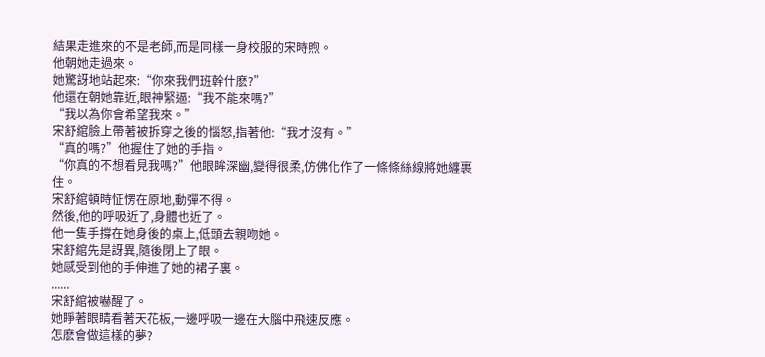結果走進來的不是老師,而是同樣一身校服的宋時煦。
他朝她走過來。
她驚訝地站起來:“你來我們班幹什麽?”
他還在朝她靠近,眼神緊逼:“我不能來嗎?”
“我以為你會希望我來。”
宋舒綰臉上帶著被拆穿之後的惱怒,指著他:“我才沒有。”
“真的嗎?”他握住了她的手指。
“你真的不想看見我嗎?”他眼眸深幽,變得很柔,仿佛化作了一條條絲線將她纏裹住。
宋舒綰頓時怔愣在原地,動彈不得。
然後,他的呼吸近了,身體也近了。
他一隻手撐在她身後的桌上,低頭去親吻她。
宋舒綰先是訝異,隨後閉上了眼。
她感受到他的手伸進了她的裙子裏。
......
宋舒綰被嚇醒了。
她睜著眼睛看著天花板,一邊呼吸一邊在大腦中飛速反應。
怎麽會做這樣的夢?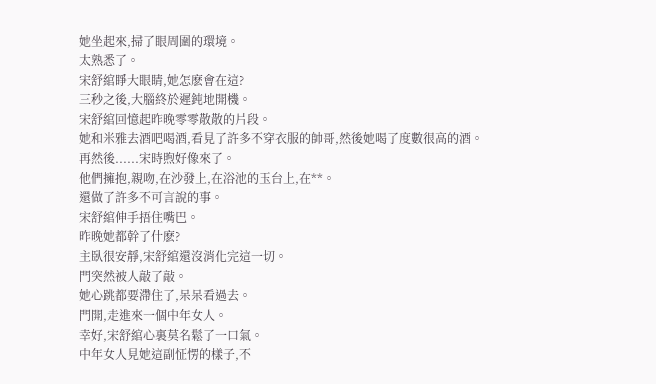她坐起來,掃了眼周圍的環境。
太熟悉了。
宋舒綰睜大眼睛,她怎麽會在這?
三秒之後,大腦終於遲鈍地開機。
宋舒綰回憶起昨晚零零散散的片段。
她和米雅去酒吧喝酒,看見了許多不穿衣服的帥哥,然後她喝了度數很高的酒。
再然後......宋時煦好像來了。
他們擁抱,親吻,在沙發上,在浴池的玉台上,在**。
還做了許多不可言說的事。
宋舒綰伸手捂住嘴巴。
昨晚她都幹了什麽?
主臥很安靜,宋舒綰還沒消化完這一切。
門突然被人敲了敲。
她心跳都要滯住了,呆呆看過去。
門開,走進來一個中年女人。
幸好,宋舒綰心裏莫名鬆了一口氣。
中年女人見她這副怔愣的樣子,不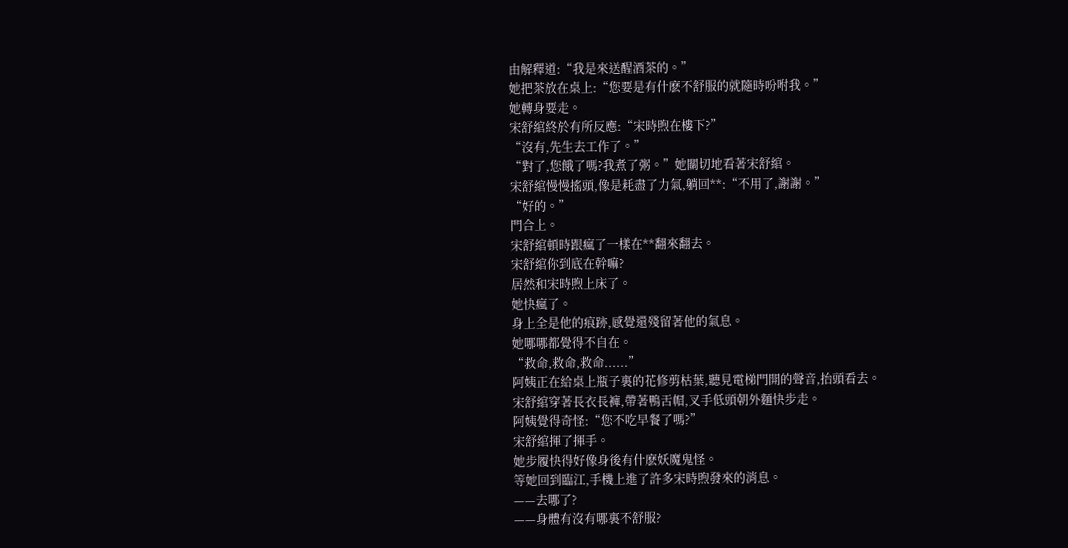由解釋道:“我是來送醒酒茶的。”
她把茶放在桌上:“您要是有什麽不舒服的就隨時吩咐我。”
她轉身要走。
宋舒綰終於有所反應:“宋時煦在樓下?”
“沒有,先生去工作了。”
“對了,您餓了嗎?我煮了粥。”她關切地看著宋舒綰。
宋舒綰慢慢搖頭,像是耗盡了力氣,躺回**:“不用了,謝謝。”
“好的。”
門合上。
宋舒綰頓時跟瘋了一樣在**翻來翻去。
宋舒綰你到底在幹嘛?
居然和宋時煦上床了。
她快瘋了。
身上全是他的痕跡,感覺還殘留著他的氣息。
她哪哪都覺得不自在。
“救命,救命,救命......”
阿姨正在給桌上瓶子裏的花修剪枯葉,聽見電梯門開的聲音,抬頭看去。
宋舒綰穿著長衣長褲,帶著鴨舌帽,叉手低頭朝外麵快步走。
阿姨覺得奇怪:“您不吃早餐了嗎?”
宋舒綰揮了揮手。
她步履快得好像身後有什麽妖魔鬼怪。
等她回到臨江,手機上進了許多宋時煦發來的消息。
——去哪了?
——身體有沒有哪裏不舒服?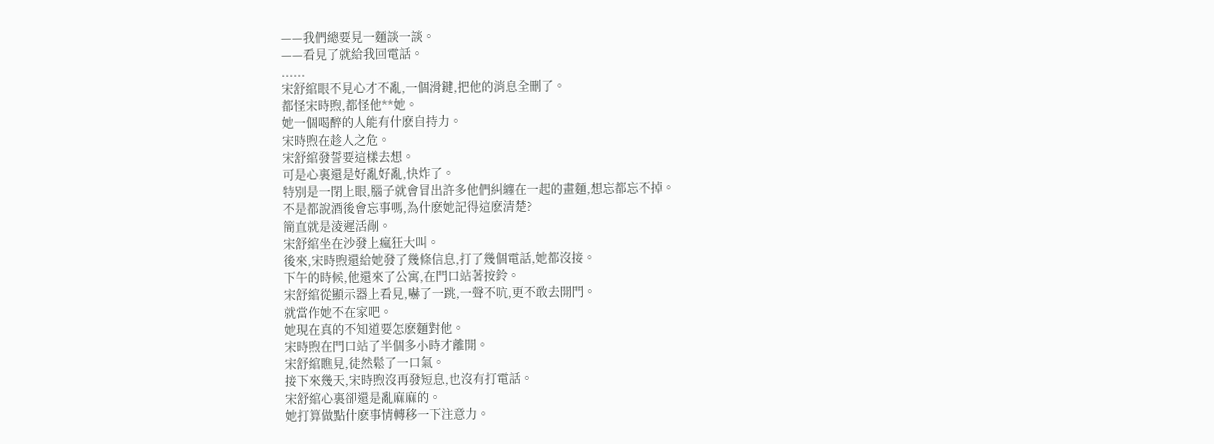——我們總要見一麵談一談。
——看見了就給我回電話。
......
宋舒綰眼不見心才不亂,一個滑鍵,把他的消息全刪了。
都怪宋時煦,都怪他**她。
她一個喝醉的人能有什麽自持力。
宋時煦在趁人之危。
宋舒綰發誓要這樣去想。
可是心裏還是好亂好亂,快炸了。
特別是一閉上眼,腦子就會冒出許多他們糾纏在一起的畫麵,想忘都忘不掉。
不是都說酒後會忘事嗎,為什麽她記得這麽清楚?
簡直就是淩遲活剮。
宋舒綰坐在沙發上瘋狂大叫。
後來,宋時煦還給她發了幾條信息,打了幾個電話,她都沒接。
下午的時候,他還來了公寓,在門口站著按鈴。
宋舒綰從顯示器上看見,嚇了一跳,一聲不吭,更不敢去開門。
就當作她不在家吧。
她現在真的不知道要怎麽麵對他。
宋時煦在門口站了半個多小時才離開。
宋舒綰瞧見,徒然鬆了一口氣。
接下來幾天,宋時煦沒再發短息,也沒有打電話。
宋舒綰心裏卻還是亂麻麻的。
她打算做點什麽事情轉移一下注意力。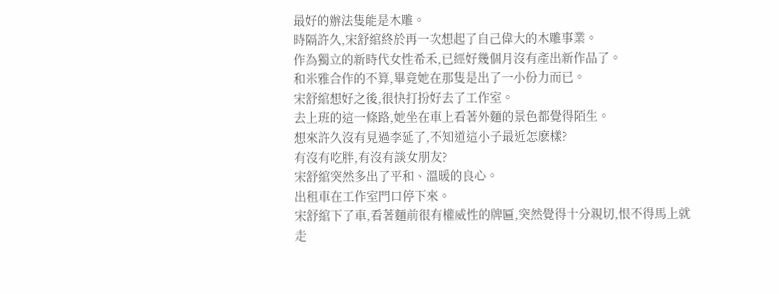最好的辦法隻能是木雕。
時隔許久,宋舒綰終於再一次想起了自己偉大的木雕事業。
作為獨立的新時代女性希禾,已經好幾個月沒有產出新作品了。
和米雅合作的不算,畢竟她在那隻是出了一小份力而已。
宋舒綰想好之後,很快打扮好去了工作室。
去上班的這一條路,她坐在車上看著外麵的景色都覺得陌生。
想來許久沒有見過李延了,不知道這小子最近怎麽樣?
有沒有吃胖,有沒有談女朋友?
宋舒綰突然多出了平和、溫暖的良心。
出租車在工作室門口停下來。
宋舒綰下了車,看著麵前很有權威性的牌匾,突然覺得十分親切,恨不得馬上就走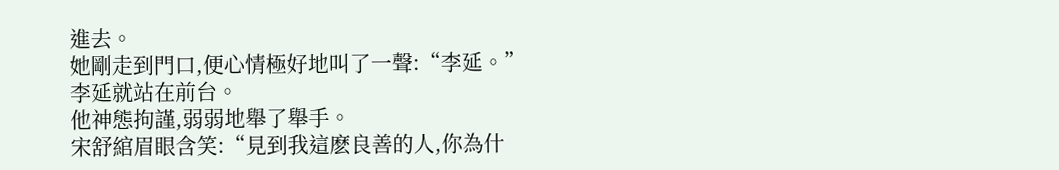進去。
她剛走到門口,便心情極好地叫了一聲:“李延。”
李延就站在前台。
他神態拘謹,弱弱地舉了舉手。
宋舒綰眉眼含笑:“見到我這麽良善的人,你為什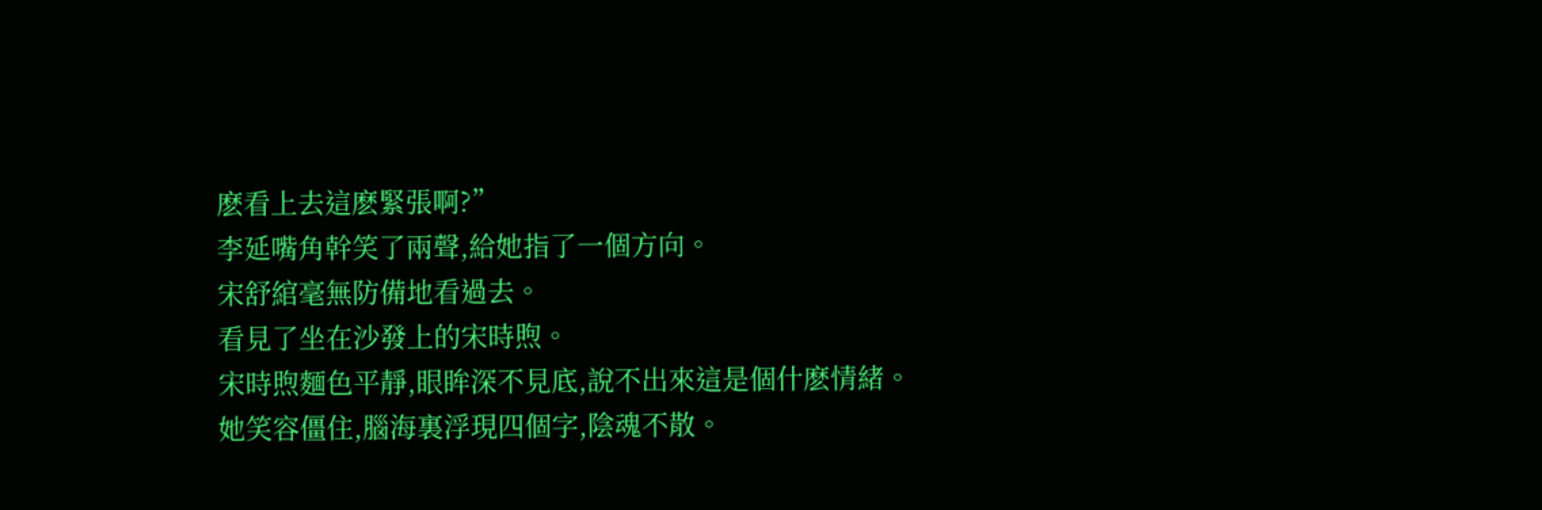麽看上去這麽緊張啊?”
李延嘴角幹笑了兩聲,給她指了一個方向。
宋舒綰毫無防備地看過去。
看見了坐在沙發上的宋時煦。
宋時煦麵色平靜,眼眸深不見底,說不出來這是個什麽情緒。
她笑容僵住,腦海裏浮現四個字,陰魂不散。